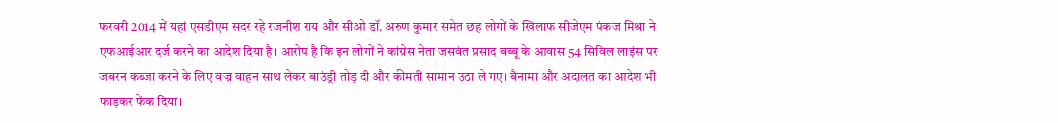फरवरी 2014 में यहां एसडीएम सदर रहे रजनीश राय और सीओ डॉ. अरुण कुमार समेत छह लोगों के खिलाफ सीजेएम पंकज मिश्रा ने एफआईआर दर्ज करने का आदेश दिया है। आरोप है कि इन लोगों ने कांग्रेस नेता जसवंत प्रसाद बब्बू के आवास 54 सिविल लाइंस पर जबरन कब्जा करने के लिए वज्र वाहन साथ लेकर बाउंड्री तोड़ दी और कीमती सामान उठा ले गए। बैनामा और अदालत का आदेश भी फाड़कर फेंक दिया।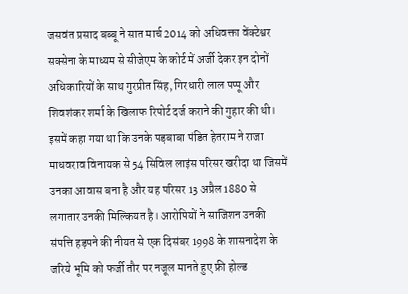जसवंत प्रसाद बब्बू ने सात मार्च 2014 को अधिवक्ता वेंक्टेश्वर सक्सेना के माध्यम से सीजेएम के कोर्ट में अर्जी देकर इन दोनों अधिकारियों के साथ गुरप्रीत सिंह, गिरधारी लाल पप्पू और शिवशंकर शर्मा के खिलाफ रिपोर्ट दर्ज कराने की गुहार की थी। इसमें कहा गया था कि उनके पड़बाबा पंडित हेतराम ने राजा माधवराव विनायक से 54 सिविल लाइंस परिसर खरीदा था जिसमें उनका आवास बना है और यह परिसर 13 अप्रैल 1880 से लगातार उनकी मिल्कियत है। आरोपियों ने साजिशन उनकी संपत्ति हड़पने की नीयत से एक दिसंबर 1998 के शासनादेश के जरिये भूमि को फर्जी तौर पर नजूल मानते हुए फ्री होल्ड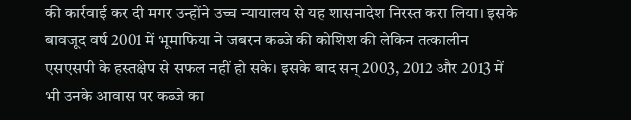की कार्रवाई कर दी मगर उन्होंने उच्च न्यायालय से यह शासनादेश निरस्त करा लिया। इसके बावजूद वर्ष 2001 में भूमाफिया ने जबरन कब्जे की कोशिश की लेकिन तत्कालीन एसएसपी के हस्तक्षेप से सफल नहीं हो सके। इसके बाद सन् 2003, 2012 और 2013 में भी उनके आवास पर कब्जे का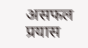असफल प्रयास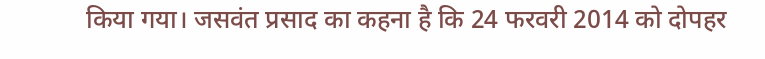किया गया। जसवंत प्रसाद का कहना है कि 24 फरवरी 2014 को दोपहर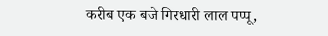करीब एक बजे गिरधारी लाल पप्पू,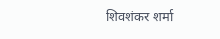शिवशंकर शर्मा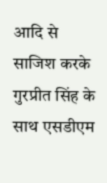आदि से साजिश करके गुरप्रीत सिंह के साथ एसडीएम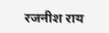रजनीश राय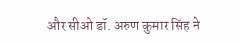और सीओ डॉ. अरुण कुमार सिंह ने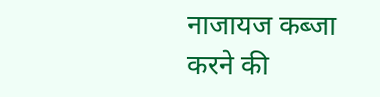नाजायज कब्जा करने की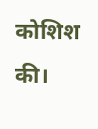कोशिश की।